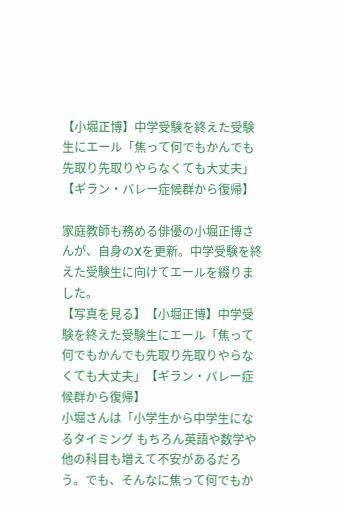【小堀正博】中学受験を終えた受験生にエール「焦って何でもかんでも先取り先取りやらなくても大丈夫」【ギラン・バレー症候群から復帰】

家庭教師も務める俳優の小堀正博さんが、自身のXを更新。中学受験を終えた受験生に向けてエールを綴りました。
【写真を見る】【小堀正博】中学受験を終えた受験生にエール「焦って何でもかんでも先取り先取りやらなくても大丈夫」【ギラン・バレー症候群から復帰】
小堀さんは「小学生から中学生になるタイミング もちろん英語や数学や他の科目も増えて不安があるだろう。でも、そんなに焦って何でもか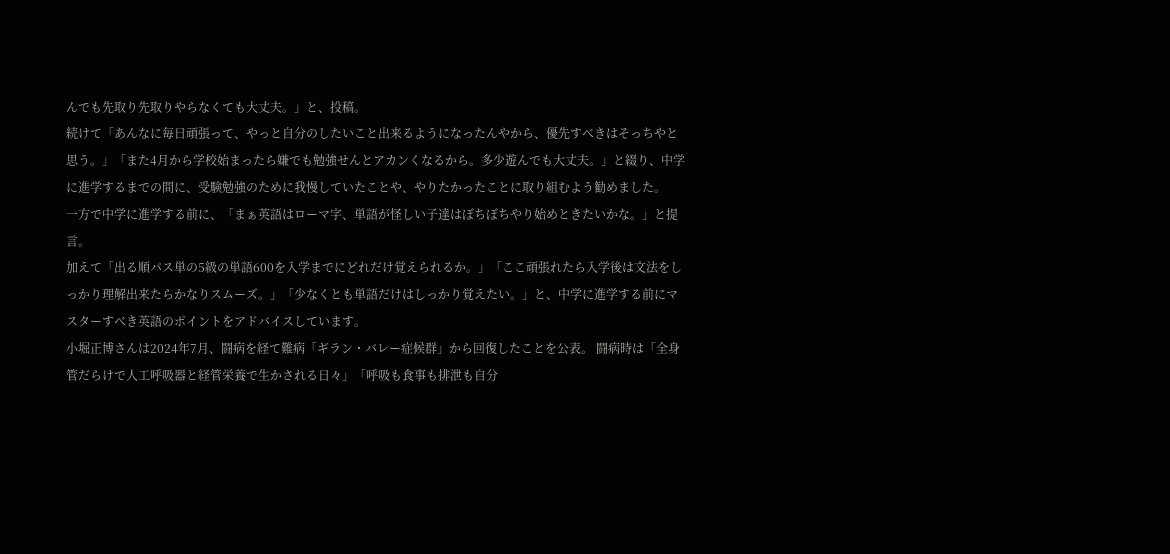んでも先取り先取りやらなくても大丈夫。」と、投稿。
続けて「あんなに毎日頑張って、やっと自分のしたいこと出来るようになったんやから、優先すべきはそっちやと思う。」「また4月から学校始まったら嫌でも勉強せんとアカンくなるから。多少遊んでも大丈夫。」と綴り、中学に進学するまでの間に、受験勉強のために我慢していたことや、やりたかったことに取り組むよう勧めました。
一方で中学に進学する前に、「まぁ英語はローマ字、単語が怪しい子達はぼちぼちやり始めときたいかな。」と提言。
加えて「出る順パス単の5級の単語600を入学までにどれだけ覚えられるか。」「ここ頑張れたら入学後は文法をしっかり理解出来たらかなりスムーズ。」「少なくとも単語だけはしっかり覚えたい。」と、中学に進学する前にマスターすべき英語のポイントをアドバイスしています。
小堀正博さんは2024年7月、闘病を経て難病「ギラン・バレー症候群」から回復したことを公表。 闘病時は「全身管だらけで人工呼吸器と経管栄養で生かされる日々」「呼吸も食事も排泄も自分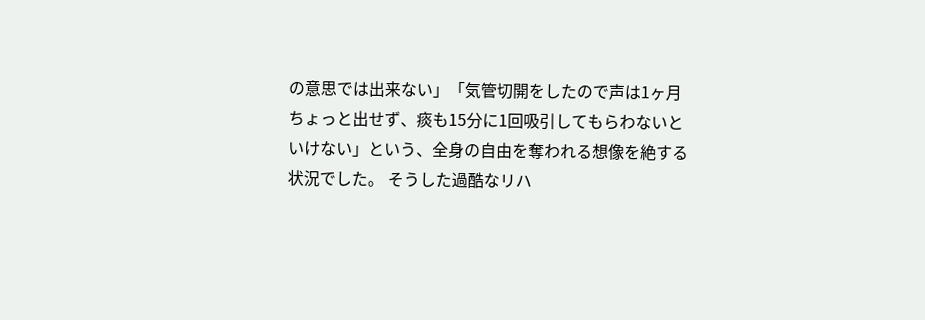の意思では出来ない」「気管切開をしたので声は1ヶ月ちょっと出せず、痰も15分に1回吸引してもらわないといけない」という、全身の自由を奪われる想像を絶する状況でした。 そうした過酷なリハ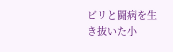ビリと闘病を生き抜いた小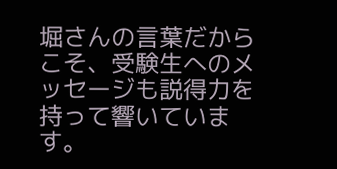堀さんの言葉だからこそ、受験生へのメッセージも説得力を持って響いています。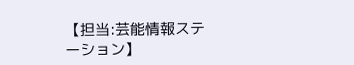【担当:芸能情報ステーション】